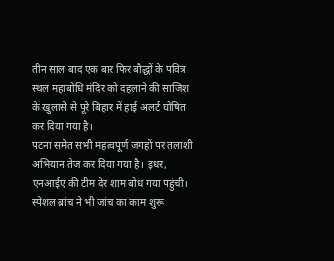तीन साल बाद एक बार फिर बौद्धों के पवित्र स्थल महाबोधि मंदिर को दहलाने की साजिश के खुलासे से पूरे बिहार में हाई अलर्ट घोषित कर दिया गया है।
पटना समेत सभी महत्वपूर्ण जगहों पर तलाशी अभियान तेज कर दिया गया है। इधर,
एनआईए की टीम देर शाम बोध गया पहुंची। स्पेशल ब्रांच ने भी जांच का काम शुरू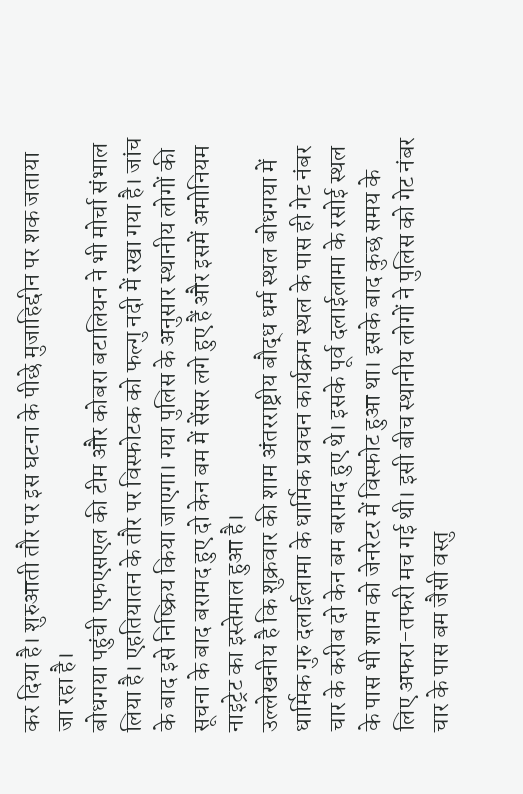कर दिया है। शुरुआती तौर पर इस घटना के पीछे मुजाहिद्दीन पर शक जताया जा रहा है।
बोधगया पहुंची एफएसएल की टीम और कोबरा बटालियन ने भी मोर्चा संभाल लिया है। एहतियातन के तौर पर विस्फोटक को फल्गु नदी में रखा गया है। जांच के बाद इसे निष्क्रिय किया जाएगा। गया पुलिस के अनुसार स्थानीय लोगों की सूचना के बाद बरामद हुए दो केन बम में सेंसर लगे हुए हैं और इसमें अमोनियम नाइट्रेट का इस्तेमाल हुआ है।
उल्लेखनीय है कि शुक्रवार की शाम अंतरराष्ट्रीय बौद्ध धर्म स्थल बोधगया में धार्मिक गुरु दलाईलामा के धार्मिक प्रवचन कार्यक्रम स्थल के पास ही गेट नंबर चार के करीब दो केन बम बरामद हुए थे। इसके पूर्व दलाईलामा के रसोई स्थल के पास भी शाम को जेनरेटर में विस्फोट हुआ था। इसके बाद कुछ समय के लिए अफरा-तफरी मच गई थी। इसी बीच स्थानीय लोगों ने पुलिस को गेट नंबर चार के पास बम जैसी वस्तु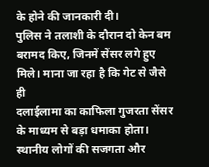के होने की जानकारी दी।
पुलिस ने तलाशी के दौरान दो केन बम बरामद किए, जिनमें सेंसर लगे हुए मिले। माना जा रहा है कि गेट से जैसे ही
दलाईलामा का काफिला गुजरता सेंसर के माध्यम से बड़ा धमाका होता। स्थानीय लोगों की सजगता और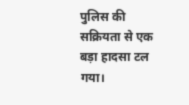पुलिस की सक्रियता से एक बड़ा हादसा टल गया।